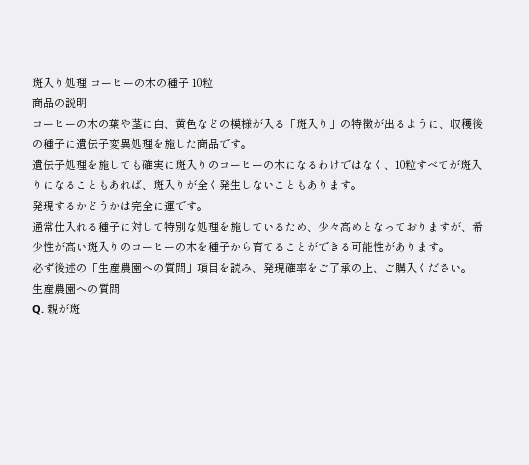斑入り処理 コーヒーの木の種子 10粒
商品の説明
コーヒーの木の葉や茎に白、黄色などの模様が入る「斑入り」の特徴が出るように、収穫後の種子に遺伝子変異処理を施した商品です。
遺伝子処理を施しても確実に斑入りのコーヒーの木になるわけではなく、10粒すべてが斑入りになることもあれば、斑入りが全く発生しないこともあります。
発現するかどうかは完全に運です。
通常仕入れる種子に対して特別な処理を施しているため、少々高めとなっておりますが、希少性が高い斑入りのコーヒーの木を種子から育てることができる可能性があります。
必ず後述の「生産農園への質問」項目を読み、発現確率をご了承の上、ご購入ください。
生産農園への質問
Q. 親が斑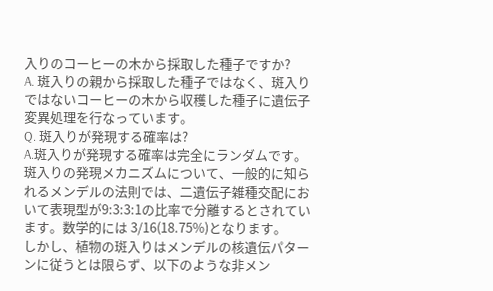入りのコーヒーの木から採取した種子ですか?
A. 斑入りの親から採取した種子ではなく、斑入りではないコーヒーの木から収穫した種子に遺伝子変異処理を行なっています。
Q. 斑入りが発現する確率は?
A.斑入りが発現する確率は完全にランダムです。
斑入りの発現メカニズムについて、一般的に知られるメンデルの法則では、二遺伝子雑種交配において表現型が9:3:3:1の比率で分離するとされています。数学的には 3/16(18.75%)となります。
しかし、植物の斑入りはメンデルの核遺伝パターンに従うとは限らず、以下のような非メン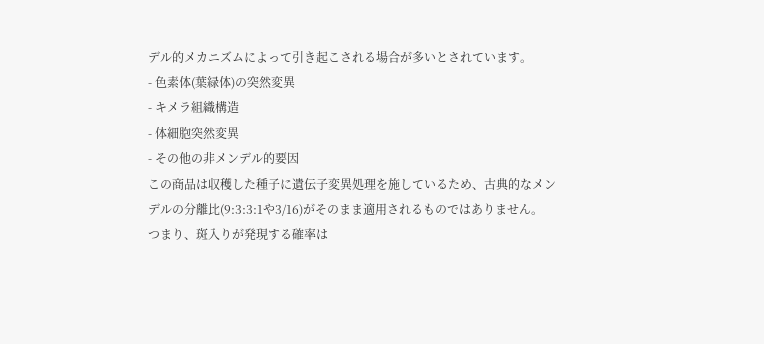デル的メカニズムによって引き起こされる場合が多いとされています。
- 色素体(葉緑体)の突然変異
- キメラ組織構造
- 体細胞突然変異
- その他の非メンデル的要因
この商品は収穫した種子に遺伝子変異処理を施しているため、古典的なメンデルの分離比(9:3:3:1や3/16)がそのまま適用されるものではありません。
つまり、斑入りが発現する確率は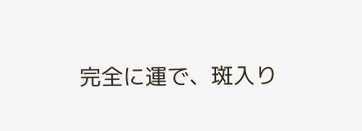完全に運で、斑入り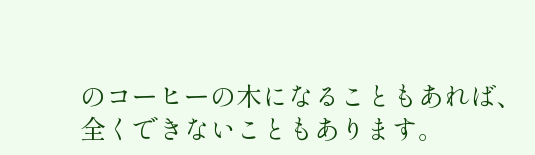のコーヒーの木になることもあれば、全くできないこともあります。